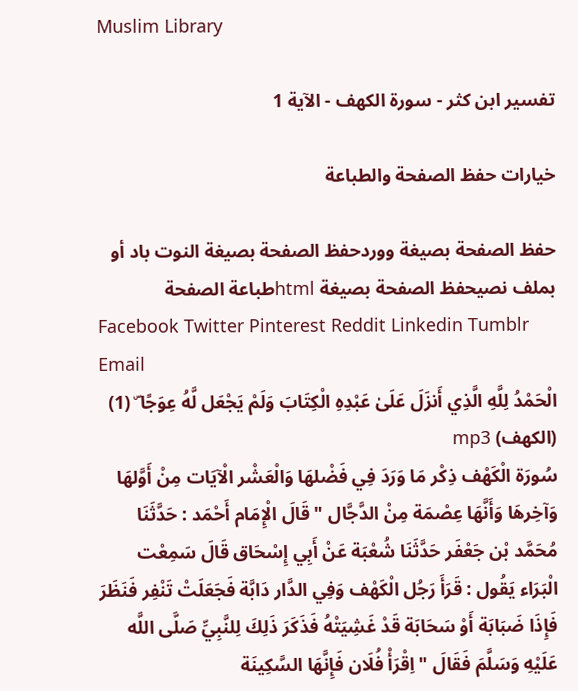Muslim Library

تفسير ابن كثر - سورة الكهف - الآية 1

خيارات حفظ الصفحة والطباعة

حفظ الصفحة بصيغة ووردحفظ الصفحة بصيغة النوت باد أو بملف نصيحفظ الصفحة بصيغة htmlطباعة الصفحة
Facebook Twitter Pinterest Reddit Linkedin Tumblr Email
الْحَمْدُ لِلَّهِ الَّذِي أَنزَلَ عَلَىٰ عَبْدِهِ الْكِتَابَ وَلَمْ يَجْعَل لَّهُ عِوَجًا ۜ (1) (الكهف) mp3
سُورَة الْكَهْف ذِكْر مَا وَرَدَ فِي فَضْلهَا وَالْعَشْر الْآيَات مِنْ أَوَّلهَا وَآخِرهَا وَأَنَّهَا عِصْمَة مِنْ الدَّجَّال " قَالَ الْإِمَام أَحْمَد : حَدَّثَنَا مُحَمَّد بْن جَعْفَر حَدَّثَنَا شُعْبَة عَنْ أَبِي إِسْحَاق قَالَ سَمِعْت الْبَرَاء يَقُول : قَرَأَ رَجُل الْكَهْف وَفِي الدَّار دَابَّة فَجَعَلَتْ تَنْفِر فَنَظَرَ فَإِذَا ضَبَابَة أَوْ سَحَابَة قَدْ غَشِيَتْهُ فَذَكَرَ ذَلِكَ لِلنَّبِيِّ صَلَّى اللَّه عَلَيْهِ وَسَلَّمَ فَقَالَ " اِقْرَأْ فُلَان فَإِنَّهَا السَّكِينَة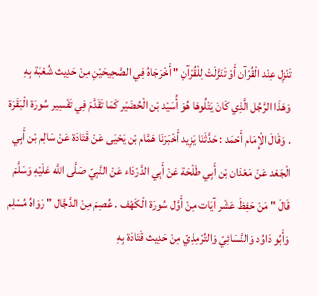تَنْزِل عِنْد الْقُرْآن أَوْ تَنَزَّلَتْ لِلْقُرْآنِ " أَخْرَجَاهُ فِي الصَّحِيحَيْنِ مِنْ حَدِيث شُعْبَة بِهِ وَهَذَا الرَّجُل الَّذِي كَانَ يَتْلُوهَا هُوَ أُسَيْد بْن الْحُضَيْر كَمَا تَقَدَّمَ فِي تَفْسِير سُورَة الْبَقَرَة . وَقَالَ الْإِمَام أَحْمَد : حَدَّثَنَا يَزِيد أَخْبَرَنَا هَمَّام بْن يَحْيَى عَنْ قَتَادَة عَنْ سَالِم بْن أَبِي الْجَعْد عَنْ مَعْدَان بْن أَبِي طَلْحَة عَنْ أَبِي الدَّرْدَاء عَنْ النَّبِيّ صَلَّى اللَّه عَلَيْهِ وَسَلَّمَ قَالَ " مَنْ حَفِظَ عَشْر آيَات مِنْ أَوَّل سُورَة الْكَهْف . عُصِمَ مِنْ الدَّجَّال " رَوَاهُ مُسْلِم وَأَبُو دَاوُد وَالنَّسَائِيّ وَالتِّرْمِذِيّ مِنْ حَدِيث قَتَادَة بِهِ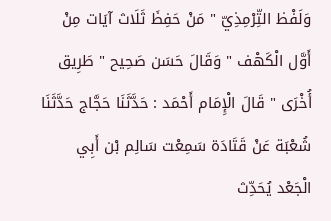وَلَفْظ التِّرْمِذِيّ " مَنْ حَفِظَ ثَلَاث آيَات مِنْ أَوَّل الْكَهْف " وَقَالَ حَسَن صَحِيح " طَرِيق أُخْرَى " قَالَ الْإِمَام أَحْمَد : حَدَّثَنَا حَجَّاج حَدَّثَنَا شُعْبَة عَنْ قَتَادَة سَمِعْت سَالِم بْن أَبِي الْجَعْد يُحَدِّث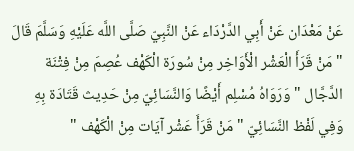عَنْ مَعْدَان عَنْ أَبِي الدَّرْدَاء عَنْ النَّبِيّ صَلَّى اللَّه عَلَيْهِ وَسَلَّمَ قَالَ " مَنْ قَرَأَ الْعَشْر الْأَوَاخِر مِنْ سُورَة الْكَهْف عُصِمَ مِنْ فِتْنَة الدَّجَّال " وَرَوَاهُ مُسْلِم أَيْضًا وَالنَّسَائِيّ مِنْ حَدِيث قَتَادَة بِهِ وَفِي لَفْظ النَّسَائِيّ " مَنْ قَرَأَ عَشْر آيَات مِنْ الْكَهْف "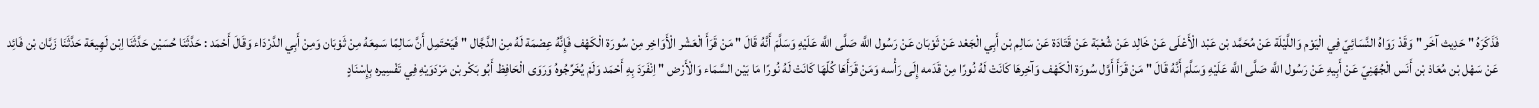فَذَكَرَهُ " حَدِيث آخَر " وَقَدْ رَوَاهُ النَّسَائِيّ فِي الْيَوْم وَاللَّيْلَة عَنْ مُحَمَّد بْن عَبْد الْأَعْلَى عَنْ خَالِد عَنْ شُعْبَة عَنْ قَتَادَة عَنْ سَالِم بْن أَبِي الْجَعْد عَنْ ثَوْبَان عَنْ رَسُول اللَّه صَلَّى اللَّه عَلَيْهِ وَسَلَّمَ أَنَّهُ قَالَ " مَنْ قَرَأَ الْعَشْر الْأَوَاخِر مِنْ سُورَة الْكَهْف فَإِنَّهُ عِصْمَة لَهُ مِنْ الدَّجَّال " فَيَحْتَمِل أَنَّ سَالِمًا سَمِعَهُ مِنْ ثَوْبَان وَمِنْ أَبِي الدَّرْدَاء وَقَالَ أَحْمَد : حَدَّثَنَا حُسَيْن حَدَّثَنَا اِبْن لَهِيعَة حَدَّثَنَا زَبَّان بْن فَائِد عَنْ سَهْل بْن مُعَاذ بْن أَنَس الْجُهَنِيّ عَنْ أَبِيهِ عَنْ رَسُول اللَّه صَلَّى اللَّه عَلَيْهِ وَسَلَّمَ أَنَّهُ قَالَ " مَنْ قَرَأَ أَوَّل سُورَة الْكَهْف وَآخِرهَا كَانَتْ لَهُ نُورًا مِنْ قَدَمه إِلَى رَأْسه وَمَنْ قَرَأَهَا كُلّهَا كَانَتْ لَهُ نُورًا مَا بَيْن السَّمَاء وَالْأَرْض " اِنْفَرَدَ بِهِ أَحْمَد وَلَمْ يُخَرِّجُوهُ وَرَوَى الْحَافِظ أَبُو بَكْر بْن مَرْدَوَيْهِ فِي تَفْسِيره بِإِسْنَادٍ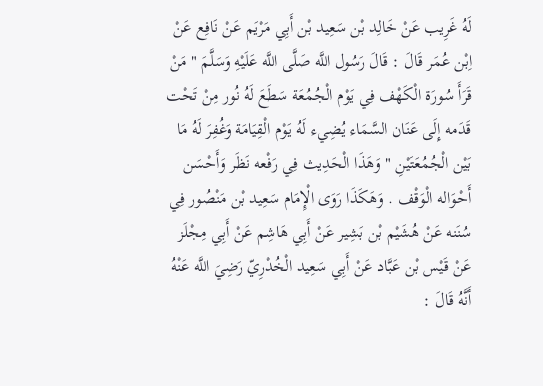لَهُ غَرِيب عَنْ خَالِد بْن سَعِيد بْن أَبِي مَرْيَم عَنْ نَافِع عَنْ اِبْن عُمَر قَالَ : قَالَ رَسُول اللَّه صَلَّى اللَّه عَلَيْهِ وَسَلَّمَ " مَنْ قَرَأَ سُورَة الْكَهْف فِي يَوْم الْجُمُعَة سَطَعَ لَهُ نُور مِنْ تَحْت قَدَمه إِلَى عَنَان السَّمَاء يُضِيء لَهُ يَوْم الْقِيَامَة وَغُفِرَ لَهُ مَا بَيْن الْجُمُعَتَيْنِ " وَهَذَا الْحَدِيث فِي رَفْعه نَظَر وَأَحْسَن أَحْوَاله الْوَقْف . وَهَكَذَا رَوَى الْإِمَام سَعِيد بْن مَنْصُور فِي سُنَنه عَنْ هُشَيْم بْن بَشِير عَنْ أَبِي هَاشِم عَنْ أَبِي مِجْلَز عَنْ قَيْس بْن عَبَّاد عَنْ أَبِي سَعِيد الْخُدْرِيّ رَضِيَ اللَّه عَنْهُ أَنَّهُ قَالَ :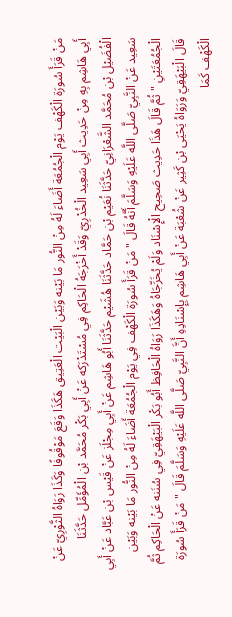مَنْ قَرَأَ سُورَة الْكَهْف يَوْم الْجُمُعَة أَضَاءَ لَهُ مِنْ النُّور مَا بَيْنه وَبَيْن الْبَيْت الْعَتِيق هَكَذَا وَقَعَ مَوْقُوفًا وَكَذَا رَوَاهُ الثَّوْرِيّ عَنْ أَبِي هَاشِم بِهِ مِنْ حَدِيث أَبِي سَعِيد الْخُدْرِيّ وَقَدْ أَخْرَجَهُ الْحَاكِم فِي مُسْتَدْرَكه عَنْ أَبِي بَكْر مُحَمَّد بْن الْمُؤَمِّل حَدَّثَنَا الْفُضَيْل بْن مُحَمَّد الشَّعْرَانِيّ حَدَّثَنَا نُعَيْم بْن حَمَّاد حَدَّثَنَا هُشَيْم حَدَّثَنَا أَبُو هَاشِم عَنْ أَبِي مِجْلَز عَنْ قَيْس بْن عَبَّاد عَنْ أَبِي سَعِيد عَنْ النَّبِيّ صَلَّى اللَّه عَلَيْهِ وَسَلَّمَ أَنَّهُ قَالَ " مَنْ قَرَأَ سُورَة الْكَهْف فِي يَوْم الْجُمُعَة أَضَاءَ لَهُ مِنْ النُّور مَا بَيْنه وَبَيْن الْجُمُعَتَيْنِ " ثُمَّ قَالَ هَذَا حَدِيث صَحِيح الْإِسْنَاد وَلَمْ يُخَرِّجَاهُ وَهَكَذَا رَوَاهُ الْحَافِظ أَبُو بَكْر الْبَيْهَقِيّ فِي سُنَنه عَنْ الْحَاكِم ثُمَّ قَالَ الْبَيْهَقِيّ وَرَوَاهُ يَحْيَى بْن كَثِير عَنْ شُعْبَة عَنْ أَبِي هَاشِم بِإِسْنَادِهِ أَنَّ النَّبِيّ صَلَّى اللَّه عَلَيْهِ وَسَلَّمَ قَالَ " مَنْ قَرَأَ سُورَة الْكَهْف كَمَا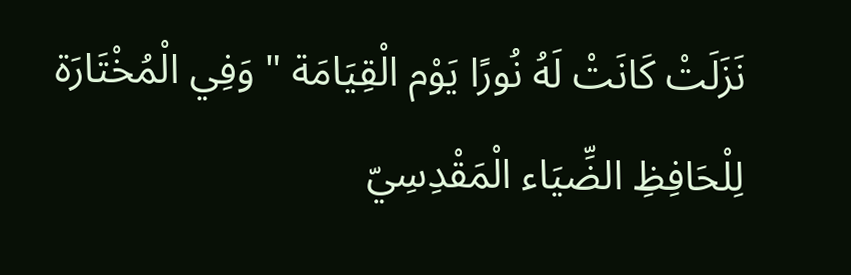نَزَلَتْ كَانَتْ لَهُ نُورًا يَوْم الْقِيَامَة " وَفِي الْمُخْتَارَة لِلْحَافِظِ الضِّيَاء الْمَقْدِسِيّ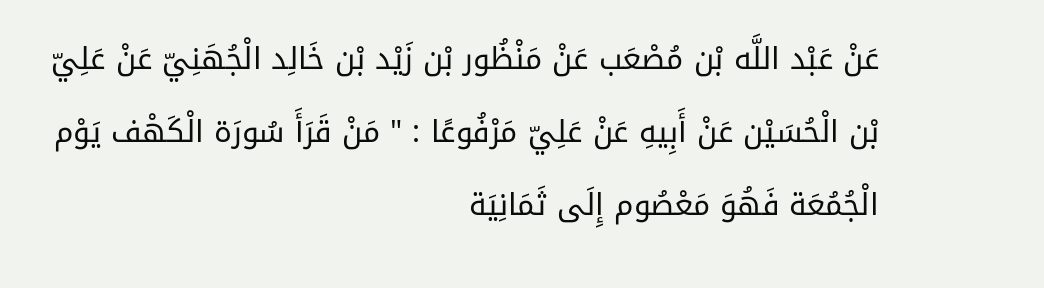عَنْ عَبْد اللَّه بْن مُصْعَب عَنْ مَنْظُور بْن زَيْد بْن خَالِد الْجُهَنِيّ عَنْ عَلِيّ بْن الْحُسَيْن عَنْ أَبِيهِ عَنْ عَلِيّ مَرْفُوعًا : " مَنْ قَرَأَ سُورَة الْكَهْف يَوْم الْجُمُعَة فَهُوَ مَعْصُوم إِلَى ثَمَانِيَة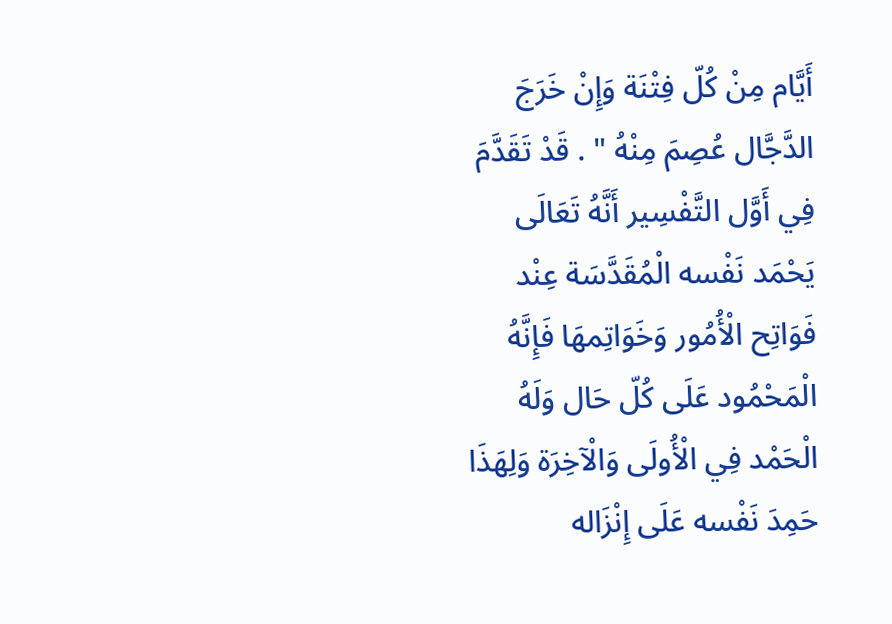أَيَّام مِنْ كُلّ فِتْنَة وَإِنْ خَرَجَ الدَّجَّال عُصِمَ مِنْهُ " . قَدْ تَقَدَّمَ فِي أَوَّل التَّفْسِير أَنَّهُ تَعَالَى يَحْمَد نَفْسه الْمُقَدَّسَة عِنْد فَوَاتِح الْأُمُور وَخَوَاتِمهَا فَإِنَّهُ الْمَحْمُود عَلَى كُلّ حَال وَلَهُ الْحَمْد فِي الْأُولَى وَالْآخِرَة وَلِهَذَا حَمِدَ نَفْسه عَلَى إِنْزَاله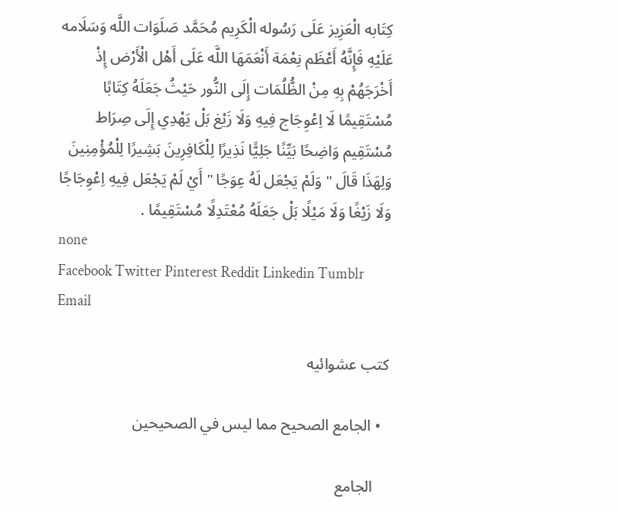كِتَابه الْعَزِيز عَلَى رَسُوله الْكَرِيم مُحَمَّد صَلَوَات اللَّه وَسَلَامه عَلَيْهِ فَإِنَّهُ أَعْظَم نِعْمَة أَنْعَمَهَا اللَّه عَلَى أَهْل الْأَرْض إِذْ أَخْرَجَهُمْ بِهِ مِنْ الظُّلُمَات إِلَى النُّور حَيْثُ جَعَلَهُ كِتَابًا مُسْتَقِيمًا لَا اِعْوِجَاج فِيهِ وَلَا زَيْغ بَلْ يَهْدِي إِلَى صِرَاط مُسْتَقِيم وَاضِحًا بَيِّنًا جَلِيًّا نَذِيرًا لِلْكَافِرِينَ بَشِيرًا لِلْمُؤْمِنِينَ وَلِهَذَا قَالَ " وَلَمْ يَجْعَل لَهُ عِوَجًا " أَيْ لَمْ يَجْعَل فِيهِ اِعْوِجَاجًا وَلَا زَيْغًا وَلَا مَيْلًا بَلْ جَعَلَهُ مُعْتَدِلًا مُسْتَقِيمًا .
none
Facebook Twitter Pinterest Reddit Linkedin Tumblr Email

كتب عشوائيه

  • الجامع الصحيح مما ليس في الصحيحين

    الجامع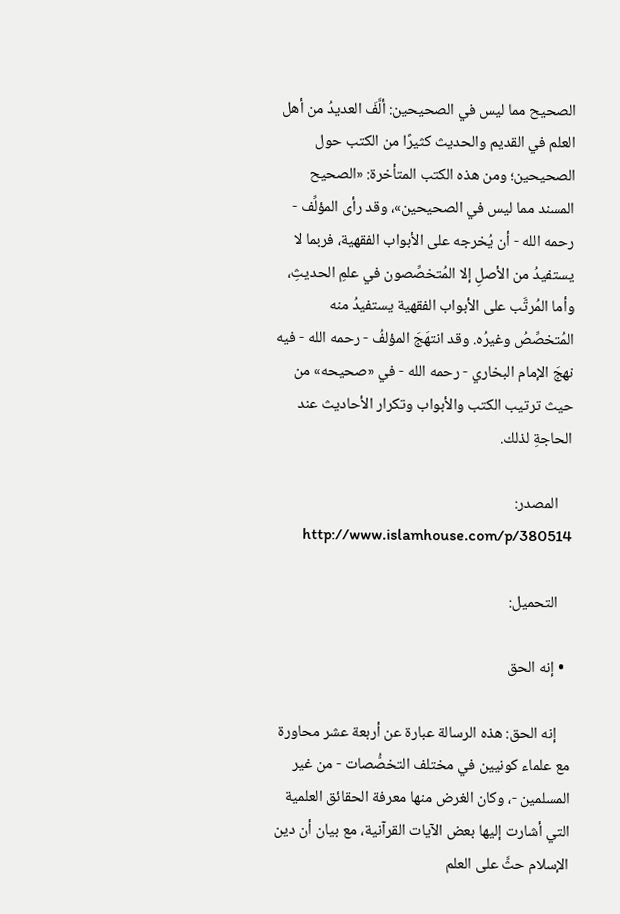الصحيح مما ليس في الصحيحين: ألَّفَ العديدُ من أهل العلم في القديم والحديث كثيرًا من الكتب حول الصحيحين؛ ومن هذه الكتب المتأخرة: «الصحيح المسند مما ليس في الصحيحين»، وقد رأى المؤلِّف - رحمه الله - أن يُخرجه على الأبواب الفقهية، فربما لا يستفيدُ من الأصلِ إلا المُتخصِّصون في علمِ الحديثِ، وأما المُرتَّب على الأبواب الفقهية يستفيدُ منه المُتخصِّصُ وغيرُه. وقد انتهَجَ المؤلفُ - رحمه الله - فيه نهجَ الإمام البخاري - رحمه الله - في «صحيحه» من حيث ترتيب الكتب والأبواب وتكرار الأحاديث عند الحاجةِ لذلك.

    المصدر: http://www.islamhouse.com/p/380514

    التحميل:

  • إنه الحق

    إنه الحق: هذه الرسالة عبارة عن أربعة عشر محاورة مع علماء كونيين في مختلف التخصُّصات - من غير المسلمين -، وكان الغرض منها معرفة الحقائق العلمية التي أشارت إليها بعض الآيات القرآنية، مع بيان أن دين الإسلام حثَّ على العلم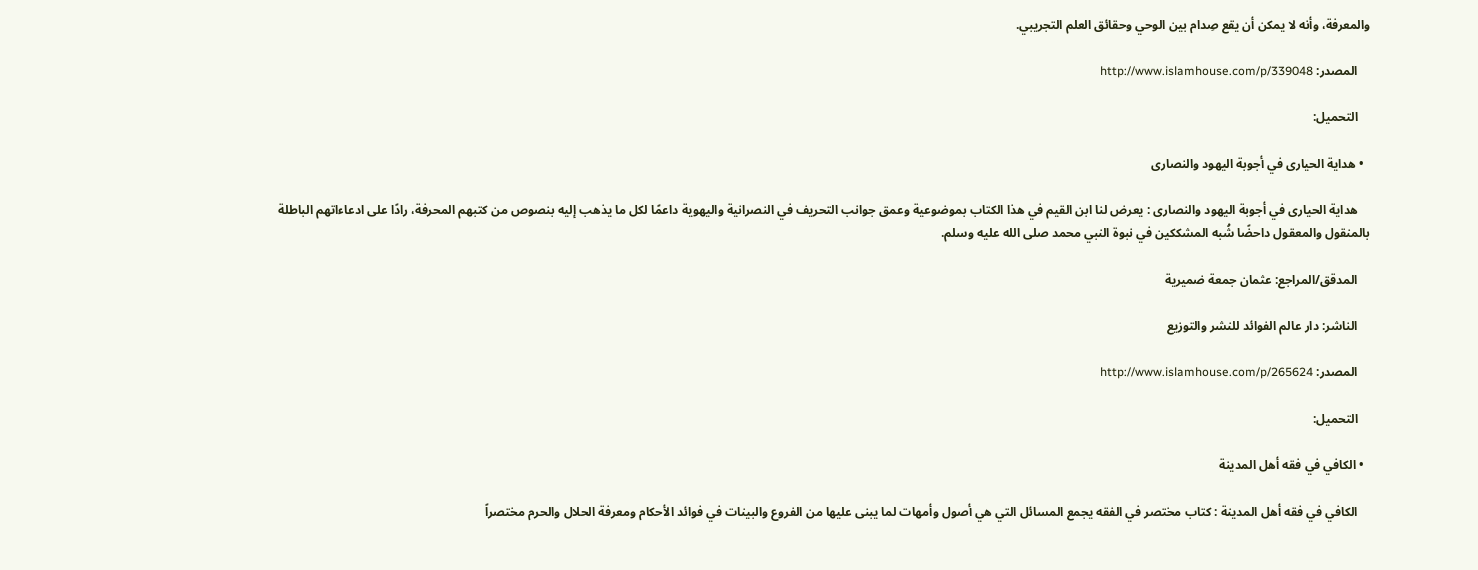والمعرفة، وأنه لا يمكن أن يقع صِدام بين الوحي وحقائق العلم التجريبي.

    المصدر: http://www.islamhouse.com/p/339048

    التحميل:

  • هداية الحيارى في أجوبة اليهود والنصارى

    هداية الحيارى في أجوبة اليهود والنصارى : يعرض لنا ابن القيم في هذا الكتاب بموضوعية وعمق جوانب التحريف في النصرانية واليهوية داعمًا لكل ما يذهب إليه بنصوص من كتبهم المحرفة، رادًا على ادعاءاتهم الباطلة بالمنقول والمعقول داحضًا شُبه المشككين في نبوة النبي محمد صلى الله عليه وسلم.

    المدقق/المراجع: عثمان جمعة ضميرية

    الناشر: دار عالم الفوائد للنشر والتوزيع

    المصدر: http://www.islamhouse.com/p/265624

    التحميل:

  • الكافي في فقه أهل المدينة

    الكافي في فقه أهل المدينة : كتاب مختصر في الفقه يجمع المسائل التي هي أصول وأمهات لما يبنى عليها من الفروع والبينات في فوائد الأحكام ومعرفة الحلال والحرم مختصراً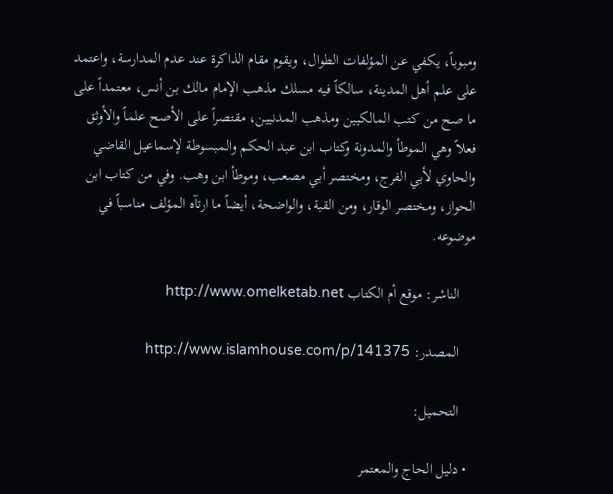ومبوباً، يكفي عن المؤلفات الطوال، ويقوم مقام الذاكرة عند عدم المدارسة، واعتمد على علم أهل المدينة، سالكاً فيه مسلك مذهب الإمام مالك بن أنس، معتمداً على ما صح من كتب المالكيين ومذهب المدنيين، مقتصراً على الأصح علماً والأوثق فعلاً وهي الموطأ والمدونة وكتاب ابن عبد الحكم والمبسوطة لإسماعيل القاضي والحاوي لأبي الفرج، ومختصر أبي مصعب، وموطأ ابن وهب. وفي من كتاب ابن الحواز، ومختصر الوقار، ومن القبة، والواضحة، أيضاً ما ارتآه المؤلف مناسباً في موضوعه.

    الناشر: موقع أم الكتاب http://www.omelketab.net

    المصدر: http://www.islamhouse.com/p/141375

    التحميل:

  • دليل الحاج والمعتمر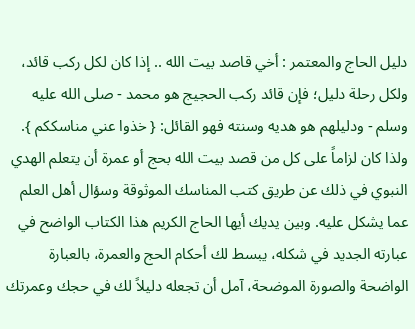دليل الحاج والمعتمر : أخي قاصد بيت الله .. إذا كان لكل ركب قائد، ولكل رحلة دليل؛ فإن قائد ركب الحجيج هو محمد - صلى الله عليه وسلم - ودليلهم هو هديه وسنته فهو القائل: { خذوا عني مناسككم }. ولذا كان لزاماً على كل من قصد بيت الله بحج أو عمرة أن يتعلم الهدي النبوي في ذلك عن طريق كتب المناسك الموثوقة وسؤال أهل العلم عما يشكل عليه. وبين يديك أيها الحاج الكريم هذا الكتاب الواضح في عبارته الجديد في شكله، يبسط لك أحكام الحج والعمرة، بالعبارة الواضحة والصورة الموضحة، آمل أن تجعله دليلاً لك في حجك وعمرتك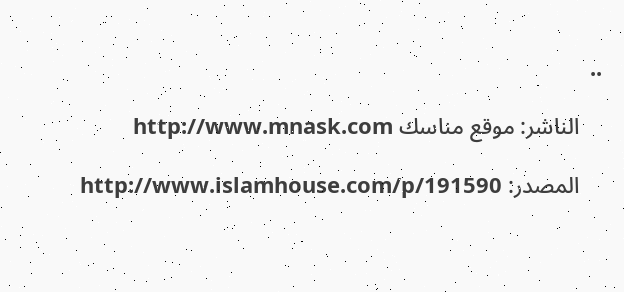..

    الناشر: موقع مناسك http://www.mnask.com

    المصدر: http://www.islamhouse.com/p/191590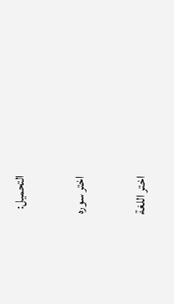التحميل:

اختر سوره

اختر اللغة